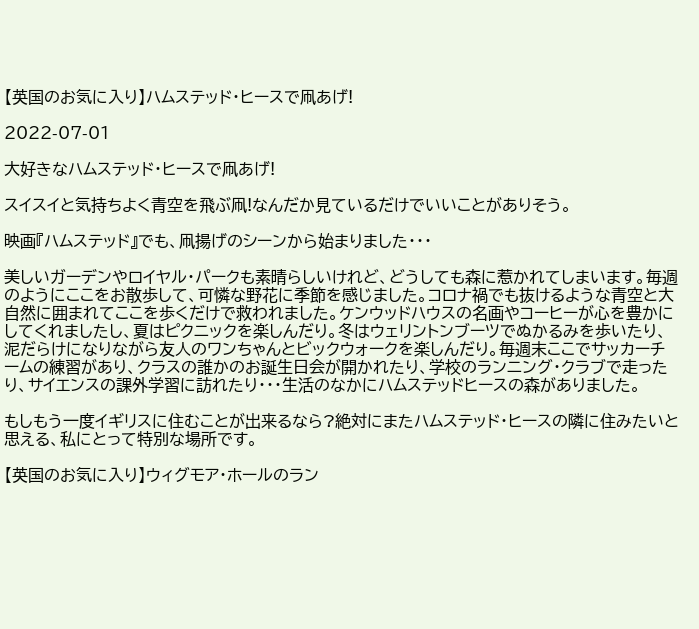【英国のお気に入り】ハムステッド・ヒースで凧あげ!

2022-07-01

大好きなハムステッド・ヒースで凧あげ!

スイスイと気持ちよく青空を飛ぶ凧!なんだか見ているだけでいいことがありそう。

映画『ハムステッド』でも、凧揚げのシーンから始まりました・・・

美しいガーデンやロイヤル・パークも素晴らしいけれど、どうしても森に惹かれてしまいます。毎週のようにここをお散歩して、可憐な野花に季節を感じました。コロナ禍でも抜けるような青空と大自然に囲まれてここを歩くだけで救われました。ケンウッドハウスの名画やコーヒーが心を豊かにしてくれましたし、夏はピクニックを楽しんだり。冬はウェリントンブーツでぬかるみを歩いたり、泥だらけになりながら友人のワンちゃんとビックウォークを楽しんだり。毎週末ここでサッカーチームの練習があり、クラスの誰かのお誕生日会が開かれたり、学校のランニング・クラブで走ったり、サイエンスの課外学習に訪れたり・・・生活のなかにハムステッドヒースの森がありました。

もしもう一度イギリスに住むことが出来るなら?絶対にまたハムステッド・ヒースの隣に住みたいと思える、私にとって特別な場所です。

【英国のお気に入り】ウィグモア・ホールのラン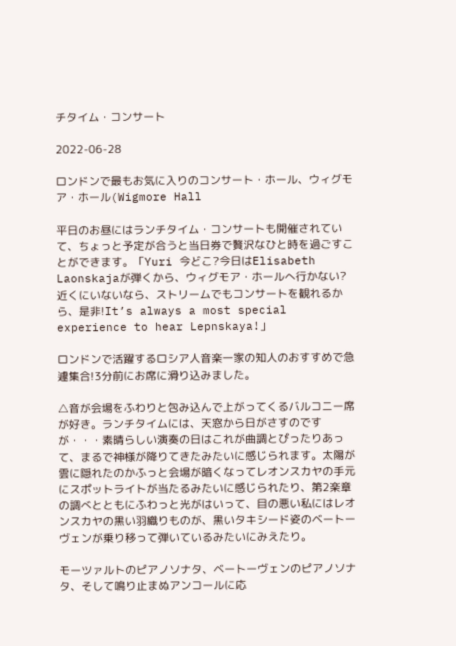チタイム・コンサート

2022-06-28

ロンドンで最もお気に入りのコンサート・ホール、ウィグモア・ホール(Wigmore Hall

平日のお昼にはランチタイム・コンサートも開催されていて、ちょっと予定が合うと当日券で贅沢なひと時を過ごすことができます。「Yuri 今どこ?今日はElisabeth Laonskajaが弾くから、ウィグモア・ホールへ行かない?近くにいないなら、ストリームでもコンサートを観れるから、是非!It’s always a most special experience to hear Lepnskaya!」

ロンドンで活躍するロシア人音楽一家の知人のおすすめで急遽集合!3分前にお席に滑り込みました。

△音が会場をふわりと包み込んで上がってくるバルコニー席が好き。ランチタイムには、天窓から日がさすのですが・・・素晴らしい演奏の日はこれが曲調とぴったりあって、まるで神様が降りてきたみたいに感じられます。太陽が雲に隠れたのかふっと会場が暗くなってレオンスカヤの手元にスポットライトが当たるみたいに感じられたり、第2楽章の調べとともにふわっと光がはいって、目の悪い私にはレオンスカヤの黒い羽織りものが、黒いタキシード姿のベートーヴェンが乗り移って弾いているみたいにみえたり。

モーツァルトのピアノソナタ、ベートーヴェンのピアノソナタ、そして鳴り止まぬアンコールに応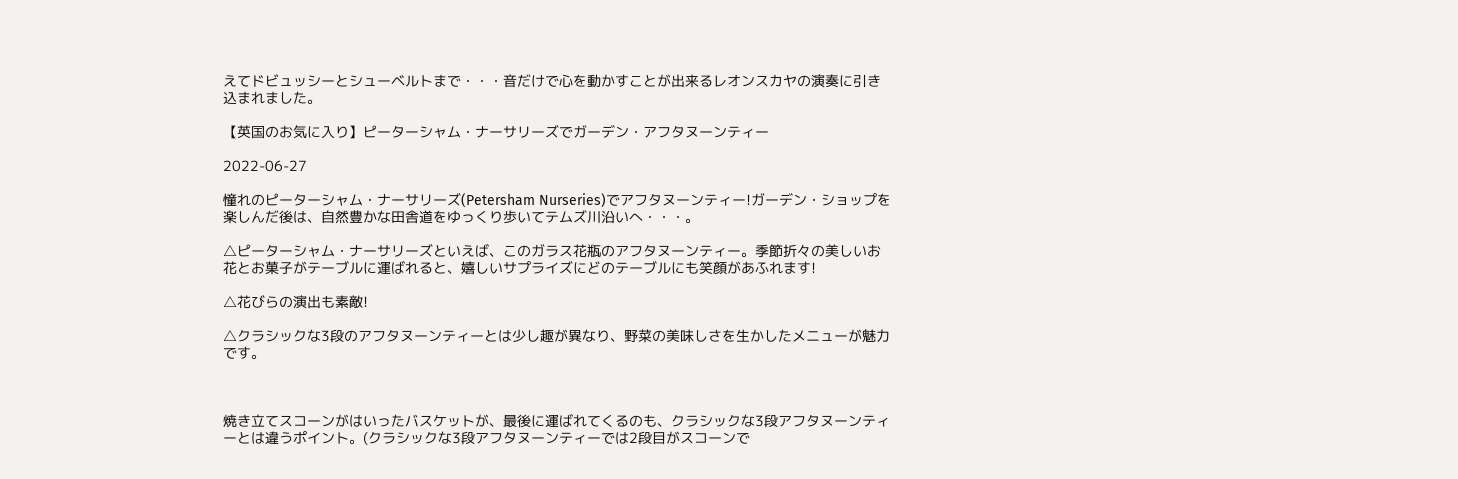えてドビュッシーとシューベルトまで・・・音だけで心を動かすことが出来るレオンスカヤの演奏に引き込まれました。

【英国のお気に入り】ピーターシャム・ナーサリーズでガーデン・アフタヌーンティー

2022-06-27

憧れのピーターシャム・ナーサリーズ(Petersham Nurseries)でアフタヌーンティー!ガーデン・ショップを楽しんだ後は、自然豊かな田舎道をゆっくり歩いてテムズ川沿いへ・・・。

△ピーターシャム・ナーサリーズといえば、このガラス花瓶のアフタヌーンティー。季節折々の美しいお花とお菓子がテーブルに運ばれると、嬉しいサプライズにどのテーブルにも笑顔があふれます!

△花びらの演出も素敵!

△クラシックな3段のアフタヌーンティーとは少し趣が異なり、野菜の美味しさを生かしたメニューが魅力です。



焼き立てスコーンがはいったバスケットが、最後に運ばれてくるのも、クラシックな3段アフタヌーンティーとは違うポイント。(クラシックな3段アフタヌーンティーでは2段目がスコーンで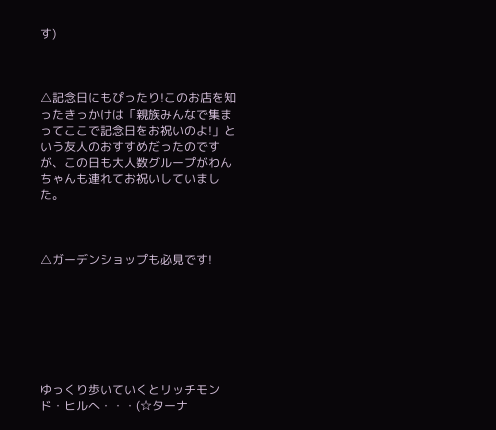す)



△記念日にもぴったり!このお店を知ったきっかけは「親族みんなで集まってここで記念日をお祝いのよ!」という友人のおすすめだったのですが、この日も大人数グループがわんちゃんも連れてお祝いしていました。



△ガーデンショップも必見です!







ゆっくり歩いていくとリッチモンド・ヒルへ・・・(☆ターナ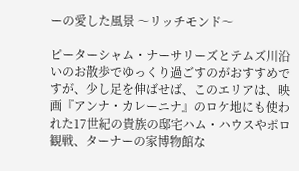ーの愛した風景 〜リッチモンド〜

ピーターシャム・ナーサリーズとテムズ川沿いのお散歩でゆっくり過ごすのがおすすめですが、少し足を伸ばせば、このエリアは、映画『アンナ・カレーニナ』のロケ地にも使われた17世紀の貴族の邸宅ハム・ハウスやポロ観戦、ターナーの家博物館な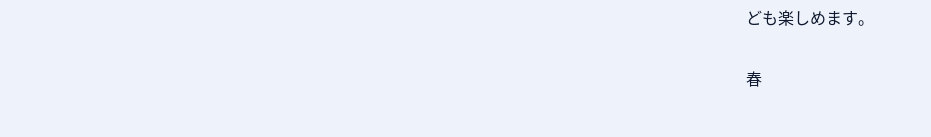ども楽しめます。

春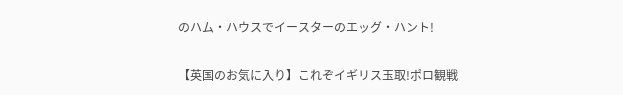のハム・ハウスでイースターのエッグ・ハント!

【英国のお気に入り】これぞイギリス玉取!ポロ観戦